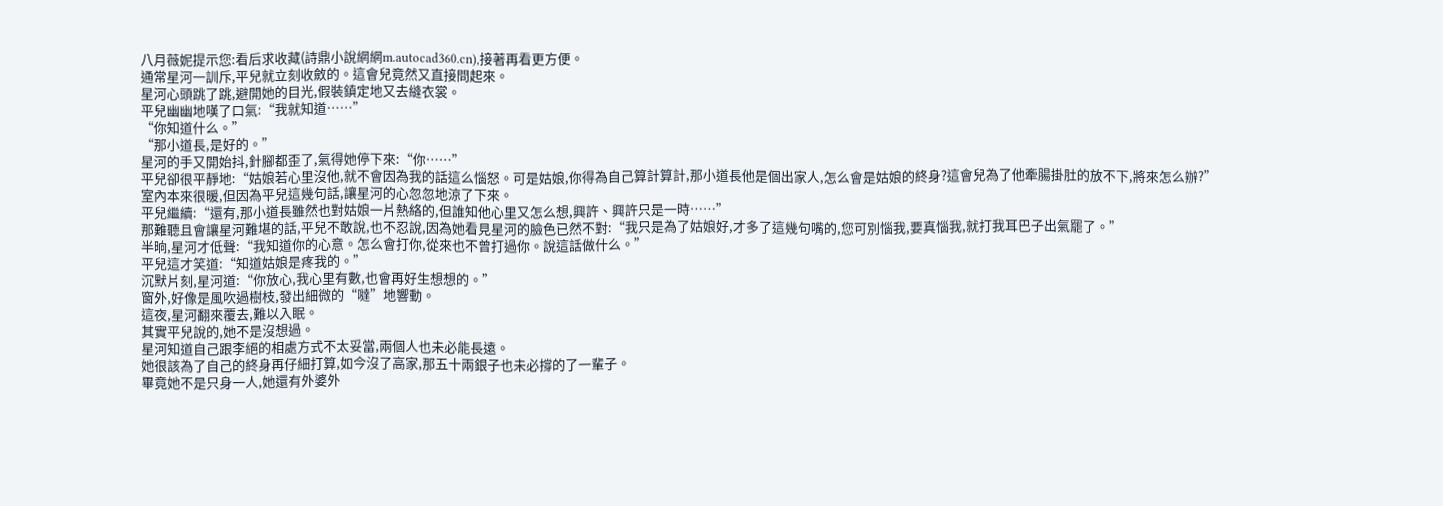八月薇妮提示您:看后求收藏(詩鼎小說網網m.autocad360.cn),接著再看更方便。
通常星河一訓斥,平兒就立刻收斂的。這會兒竟然又直接問起來。
星河心頭跳了跳,避開她的目光,假裝鎮定地又去縫衣裳。
平兒幽幽地嘆了口氣:“我就知道……”
“你知道什么。”
“那小道長,是好的。”
星河的手又開始抖,針腳都歪了,氣得她停下來:“你……”
平兒卻很平靜地:“姑娘若心里沒他,就不會因為我的話這么惱怒。可是姑娘,你得為自己算計算計,那小道長他是個出家人,怎么會是姑娘的終身?這會兒為了他牽腸掛肚的放不下,將來怎么辦?”
室內本來很暖,但因為平兒這幾句話,讓星河的心忽忽地涼了下來。
平兒繼續:“還有,那小道長雖然也對姑娘一片熱絡的,但誰知他心里又怎么想,興許、興許只是一時……”
那難聽且會讓星河難堪的話,平兒不敢說,也不忍說,因為她看見星河的臉色已然不對:“我只是為了姑娘好,才多了這幾句嘴的,您可別惱我,要真惱我,就打我耳巴子出氣罷了。”
半晌,星河才低聲:“我知道你的心意。怎么會打你,從來也不曾打過你。說這話做什么。”
平兒這才笑道:“知道姑娘是疼我的。”
沉默片刻,星河道:“你放心,我心里有數,也會再好生想想的。”
窗外,好像是風吹過樹枝,發出細微的“噠”地響動。
這夜,星河翻來覆去,難以入眠。
其實平兒說的,她不是沒想過。
星河知道自己跟李絕的相處方式不太妥當,兩個人也未必能長遠。
她很該為了自己的終身再仔細打算,如今沒了高家,那五十兩銀子也未必撐的了一輩子。
畢竟她不是只身一人,她還有外婆外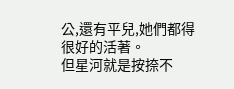公,還有平兒,她們都得很好的活著。
但星河就是按捺不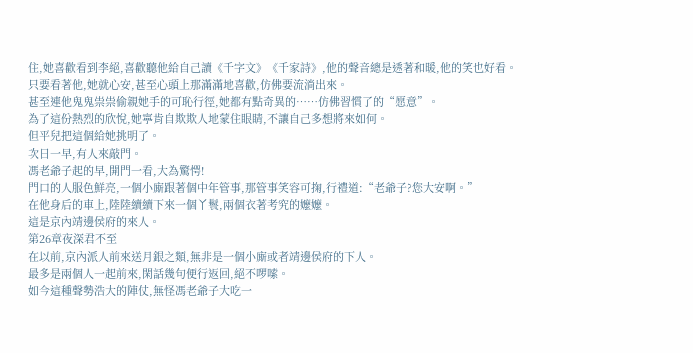住,她喜歡看到李絕,喜歡聽他給自己讀《千字文》《千家詩》,他的聲音總是透著和暖,他的笑也好看。
只要看著他,她就心安,甚至心頭上那滿滿地喜歡,仿佛要流淌出來。
甚至連他鬼鬼祟祟偷親她手的可恥行徑,她都有點奇異的……仿佛習慣了的“愿意”。
為了這份熱烈的欣悅,她寧肯自欺欺人地蒙住眼睛,不讓自己多想將來如何。
但平兒把這個給她挑明了。
次日一早,有人來敲門。
馮老爺子起的早,開門一看,大為驚愕!
門口的人服色鮮亮,一個小廝跟著個中年管事,那管事笑容可掬,行禮道:“老爺子?您大安啊。”
在他身后的車上,陸陸續續下來一個丫鬟,兩個衣著考究的嬤嬤。
這是京內靖邊侯府的來人。
第26章夜深君不至
在以前,京內派人前來送月銀之類,無非是一個小廝或者靖邊侯府的下人。
最多是兩個人一起前來,閑話幾句便行返回,絕不啰嗦。
如今這種聲勢浩大的陣仗,無怪馮老爺子大吃一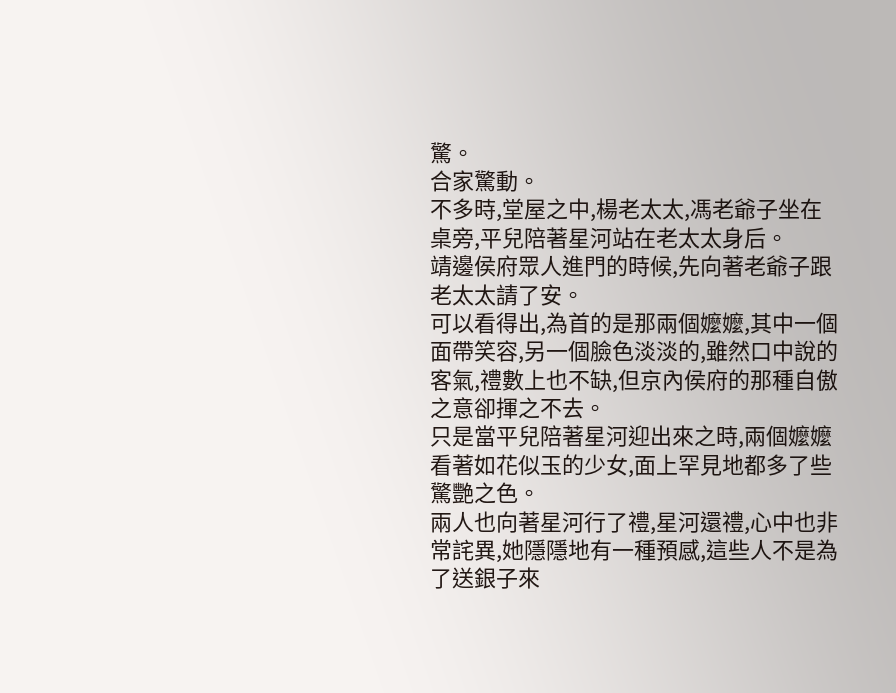驚。
合家驚動。
不多時,堂屋之中,楊老太太,馮老爺子坐在桌旁,平兒陪著星河站在老太太身后。
靖邊侯府眾人進門的時候,先向著老爺子跟老太太請了安。
可以看得出,為首的是那兩個嬤嬤,其中一個面帶笑容,另一個臉色淡淡的,雖然口中說的客氣,禮數上也不缺,但京內侯府的那種自傲之意卻揮之不去。
只是當平兒陪著星河迎出來之時,兩個嬤嬤看著如花似玉的少女,面上罕見地都多了些驚艷之色。
兩人也向著星河行了禮,星河還禮,心中也非常詫異,她隱隱地有一種預感,這些人不是為了送銀子來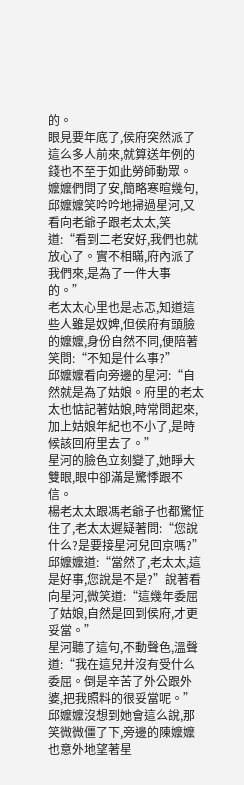的。
眼見要年底了,侯府突然派了這么多人前來,就算送年例的錢也不至于如此勞師動眾。
嬤嬤們問了安,簡略寒暄幾句,邱嬤嬤笑吟吟地掃過星河,又看向老爺子跟老太太,笑道:“看到二老安好,我們也就放心了。實不相瞞,府內派了我們來,是為了一件大事的。”
老太太心里也是忐忑,知道這些人雖是奴婢,但侯府有頭臉的嬤嬤,身份自然不同,便陪著笑問:“不知是什么事?”
邱嬤嬤看向旁邊的星河:“自然就是為了姑娘。府里的老太太也惦記著姑娘,時常問起來,加上姑娘年紀也不小了,是時候該回府里去了。”
星河的臉色立刻變了,她睜大雙眼,眼中卻滿是驚悸跟不信。
楊老太太跟馮老爺子也都驚怔住了,老太太遲疑著問:“您說什么?是要接星河兒回京嗎?”
邱嬤嬤道:“當然了,老太太,這是好事,您說是不是?”說著看向星河,微笑道:“這幾年委屈了姑娘,自然是回到侯府,才更妥當。”
星河聽了這句,不動聲色,溫聲道:“我在這兒并沒有受什么委屈。倒是辛苦了外公跟外婆,把我照料的很妥當呢。”
邱嬤嬤沒想到她會這么說,那笑微微僵了下,旁邊的陳嬤嬤也意外地望著星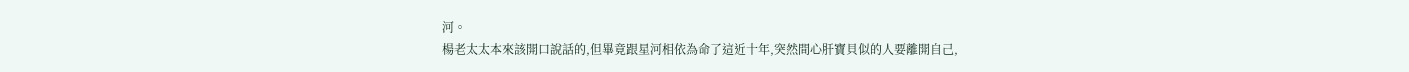河。
楊老太太本來該開口說話的,但畢竟跟星河相依為命了這近十年,突然間心肝寶貝似的人要離開自己,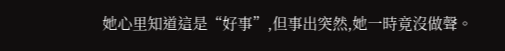她心里知道這是“好事”,但事出突然,她一時竟沒做聲。